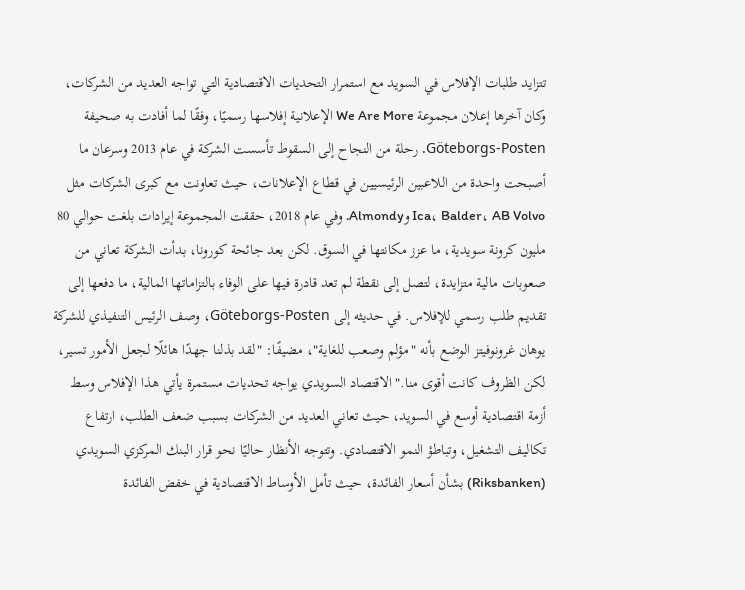تتزايد طلبات الإفلاس في السويد مع استمرار التحديات الاقتصادية التي تواجه العديد من الشركات، وكان آخرها إعلان مجموعة We Are More الإعلانية إفلاسها رسميًا، وفقًا لما أفادت به صحيفة Göteborgs-Posten. رحلة من النجاح إلى السقوط تأسست الشركة في عام 2013 وسرعان ما أصبحت واحدة من اللاعبين الرئيسيين في قطاع الإعلانات، حيث تعاونت مع كبرى الشركات مثل Ica، Balder، AB Volvo وAlmondy. وفي عام 2018، حققت المجموعة إيرادات بلغت حوالي 80 مليون كرونة سويدية، ما عزز مكانتها في السوق. لكن بعد جائحة كورونا، بدأت الشركة تعاني من صعوبات مالية متزايدة، لتصل إلى نقطة لم تعد قادرة فيها على الوفاء بالتزاماتها المالية، ما دفعها إلى تقديم طلب رسمي للإفلاس. في حديثه إلى Göteborgs-Posten، وصف الرئيس التنفيذي للشركة يوهان غرونوفيتز الوضع بأنه "مؤلم وصعب للغاية"، مضيفًا: "لقد بذلنا جهدًا هائلًا لجعل الأمور تسير، لكن الظروف كانت أقوى منا." الاقتصاد السويدي يواجه تحديات مستمرة يأتي هذا الإفلاس وسط أزمة اقتصادية أوسع في السويد، حيث تعاني العديد من الشركات بسبب ضعف الطلب، ارتفاع تكاليف التشغيل، وتباطؤ النمو الاقتصادي. وتتوجه الأنظار حاليًا نحو قرار البنك المركزي السويدي (Riksbanken) بشأن أسعار الفائدة، حيث تأمل الأوساط الاقتصادية في خفض الفائدة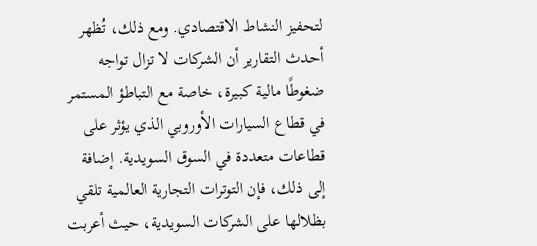لتحفيز النشاط الاقتصادي. ومع ذلك، تُظهر أحدث التقارير أن الشركات لا تزال تواجه ضغوطًا مالية كبيرة، خاصة مع التباطؤ المستمر في قطاع السيارات الأوروبي الذي يؤثر على قطاعات متعددة في السوق السويدية. إضافة إلى ذلك، فإن التوترات التجارية العالمية تلقي بظلالها على الشركات السويدية، حيث أعربت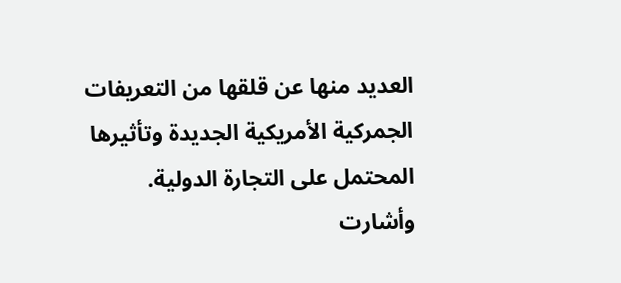العديد منها عن قلقها من التعريفات الجمركية الأمريكية الجديدة وتأثيرها المحتمل على التجارة الدولية. وأشارت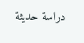دراسة حديثة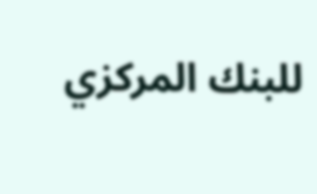للبنك المركزي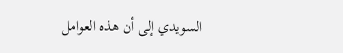السويدي إلى أن هذه العوامل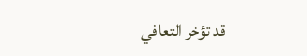قد تؤخر التعافي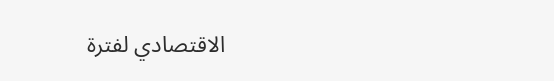الاقتصادي لفترة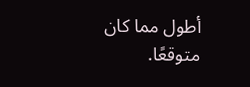أطول مما كان متوقعًا.